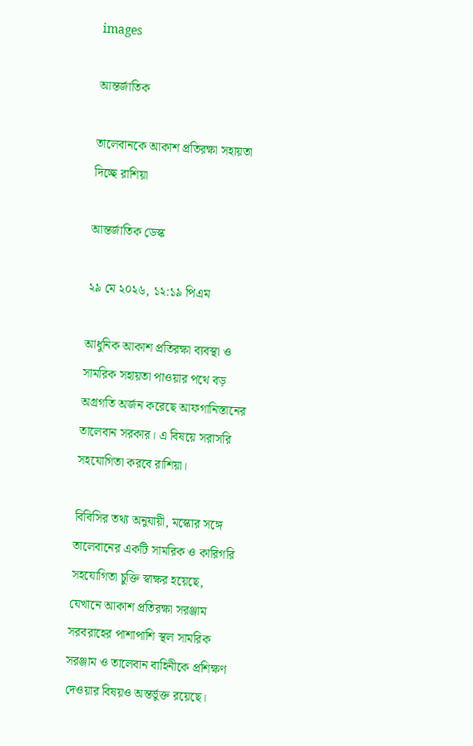images

আন্তর্জাতিক

তালেবানকে আকাশ প্রতিরক্ষা সহায়তা দিচ্ছে রাশিয়া

আন্তর্জাতিক ডেস্ক

২৯ মে ২০২৬, ১২:১৯ পিএম

আধুনিক আকাশ প্রতিরক্ষা ব্যবস্থা ও সামরিক সহায়তা পাওয়ার পথে বড় অগ্রগতি অর্জন করেছে আফগানিস্তানের তালেবান সরকার। এ বিষয়ে সরাসরি সহযোগিতা করবে রাশিয়া।

বিবিসির তথ্য অনুযায়ী, মস্কোর সঙ্গে তালেবানের একটি সামরিক ও কারিগরি সহযোগিতা চুক্তি স্বাক্ষর হয়েছে, যেখানে আকাশ প্রতিরক্ষা সরঞ্জাম সরবরাহের পাশাপাশি স্থল সামরিক সরঞ্জাম ও তালেবান বাহিনীকে প্রশিক্ষণ দেওয়ার বিষয়ও অন্তর্ভুক্ত রয়েছে।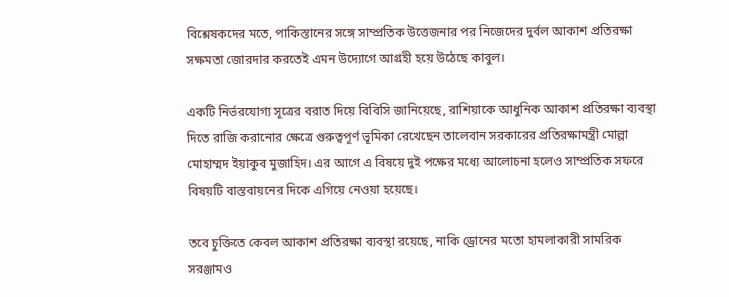বিশ্লেষকদের মতে, পাকিস্তানের সঙ্গে সাম্প্রতিক উত্তেজনার পর নিজেদের দুর্বল আকাশ প্রতিরক্ষা সক্ষমতা জোরদার করতেই এমন উদ্যোগে আগ্রহী হয়ে উঠেছে কাবুল।

একটি নির্ভরযোগ্য সূত্রের বরাত দিয়ে বিবিসি জানিয়েছে, রাশিয়াকে আধুনিক আকাশ প্রতিরক্ষা ব্যবস্থা দিতে রাজি করানোর ক্ষেত্রে গুরুত্বপূর্ণ ভূমিকা রেখেছেন তালেবান সরকারের প্রতিরক্ষামন্ত্রী মোল্লা মোহাম্মদ ইয়াকুব মুজাহিদ। এর আগে এ বিষয়ে দুই পক্ষের মধ্যে আলোচনা হলেও সাম্প্রতিক সফরে বিষয়টি বাস্তবায়নের দিকে এগিয়ে নেওয়া হয়েছে।

তবে চুক্তিতে কেবল আকাশ প্রতিরক্ষা ব্যবস্থা রয়েছে, নাকি ড্রোনের মতো হামলাকারী সামরিক সরঞ্জামও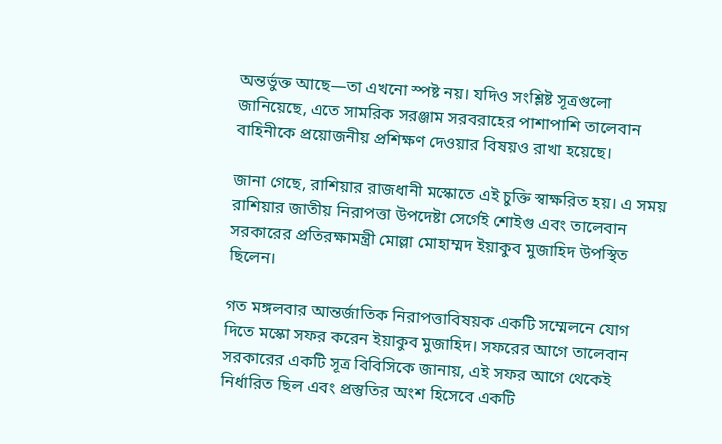অন্তর্ভুক্ত আছে—তা এখনো স্পষ্ট নয়। যদিও সংশ্লিষ্ট সূত্রগুলো জানিয়েছে, এতে সামরিক সরঞ্জাম সরবরাহের পাশাপাশি তালেবান বাহিনীকে প্রয়োজনীয় প্রশিক্ষণ দেওয়ার বিষয়ও রাখা হয়েছে।

জানা গেছে, রাশিয়ার রাজধানী মস্কোতে এই চুক্তি স্বাক্ষরিত হয়। এ সময় রাশিয়ার জাতীয় নিরাপত্তা উপদেষ্টা সের্গেই শোইগু এবং তালেবান সরকারের প্রতিরক্ষামন্ত্রী মোল্লা মোহাম্মদ ইয়াকুব মুজাহিদ উপস্থিত ছিলেন।

গত মঙ্গলবার আন্তর্জাতিক নিরাপত্তাবিষয়ক একটি সম্মেলনে যোগ দিতে মস্কো সফর করেন ইয়াকুব মুজাহিদ। সফরের আগে তালেবান সরকারের একটি সূত্র বিবিসিকে জানায়, এই সফর আগে থেকেই নির্ধারিত ছিল এবং প্রস্তুতির অংশ হিসেবে একটি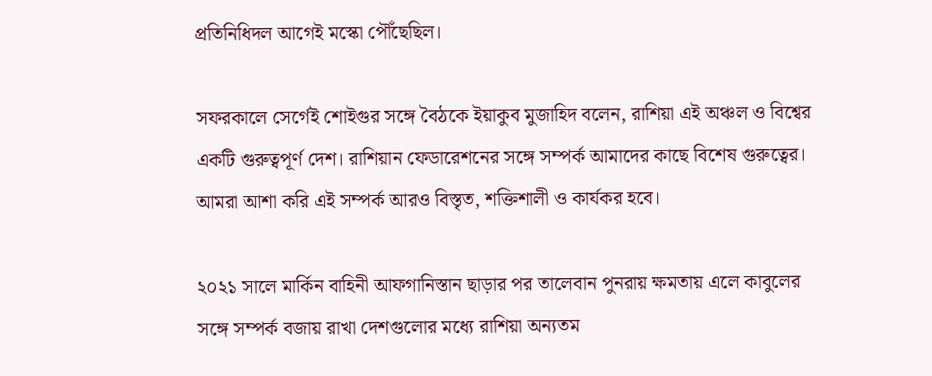প্রতিনিধিদল আগেই মস্কো পৌঁছেছিল।

সফরকালে সের্গেই শোইগুর সঙ্গে বৈঠকে ইয়াকুব মুজাহিদ বলেন, রাশিয়া এই অঞ্চল ও বিশ্বের একটি গুরুত্বপূর্ণ দেশ। রাশিয়ান ফেডারেশনের সঙ্গে সম্পর্ক আমাদের কাছে বিশেষ গুরুত্বের। আমরা আশা করি এই সম্পর্ক আরও বিস্তৃত, শক্তিশালী ও কার্যকর হবে।

২০২১ সালে মার্কিন বাহিনী আফগানিস্তান ছাড়ার পর তালেবান পুনরায় ক্ষমতায় এলে কাবুলের সঙ্গে সম্পর্ক বজায় রাখা দেশগুলোর মধ্যে রাশিয়া অন্যতম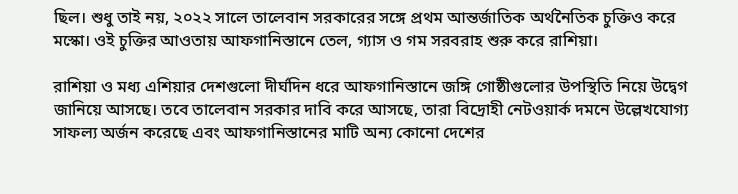ছিল। শুধু তাই নয়, ২০২২ সালে তালেবান সরকারের সঙ্গে প্রথম আন্তর্জাতিক অর্থনৈতিক চুক্তিও করে মস্কো। ওই চুক্তির আওতায় আফগানিস্তানে তেল, গ্যাস ও গম সরবরাহ শুরু করে রাশিয়া।

রাশিয়া ও মধ্য এশিয়ার দেশগুলো দীর্ঘদিন ধরে আফগানিস্তানে জঙ্গি গোষ্ঠীগুলোর উপস্থিতি নিয়ে উদ্বেগ জানিয়ে আসছে। তবে তালেবান সরকার দাবি করে আসছে, তারা বিদ্রোহী নেটওয়ার্ক দমনে উল্লেখযোগ্য সাফল্য অর্জন করেছে এবং আফগানিস্তানের মাটি অন্য কোনো দেশের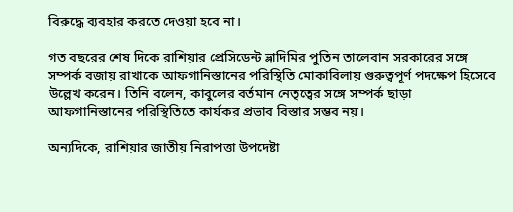বিরুদ্ধে ব্যবহার করতে দেওয়া হবে না।

গত বছরের শেষ দিকে রাশিয়ার প্রেসিডেন্ট ভ্লাদিমির পুতিন তালেবান সরকারের সঙ্গে সম্পর্ক বজায় রাখাকে আফগানিস্তানের পরিস্থিতি মোকাবিলায় গুরুত্বপূর্ণ পদক্ষেপ হিসেবে উল্লেখ করেন। তিনি বলেন, কাবুলের বর্তমান নেতৃত্বের সঙ্গে সম্পর্ক ছাড়া আফগানিস্তানের পরিস্থিতিতে কার্যকর প্রভাব বিস্তার সম্ভব নয়।

অন্যদিকে, রাশিয়ার জাতীয় নিরাপত্তা উপদেষ্টা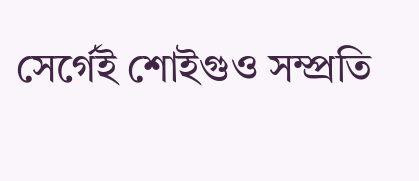সের্গেই শোইগুও সম্প্রতি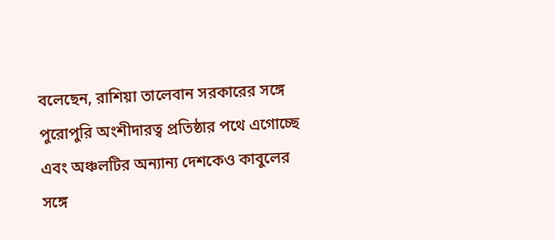বলেছেন, রাশিয়া তালেবান সরকারের সঙ্গে পুরোপুরি অংশীদারত্ব প্রতিষ্ঠার পথে এগোচ্ছে এবং অঞ্চলটির অন্যান্য দেশকেও কাবুলের সঙ্গে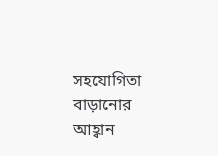সহযোগিতা বাড়ানোর আহ্বান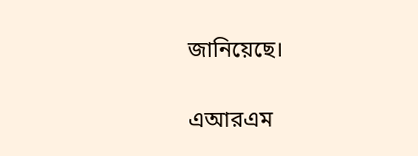জানিয়েছে।

এআরএম